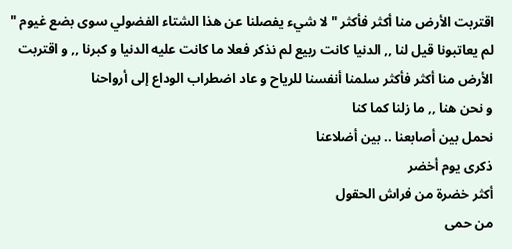اقتربت الأرض منا أكثر فأكثر " لا شيء يفصلنا عن هذا الشتاء الفضولي سوى بضع غيوم " لم يعاتبونا قيل لنا ,, الدنيا كانت ربيع لم نذكر فعلا ما كانت عليه الدنيا و كبرنا ,, و اقتربت الأرض منا أكثر فأكثر سلمنا أنفسنا للرياح و عاد اضطراب الوداع إلى أرواحنا
و نحن هنا ,, ما زلنا كما كنا
نحمل بين أصابعنا .. بين أضلاعنا
ذكرى يوم أخضر
أكثر خضرة من فراش الحقول
من حمى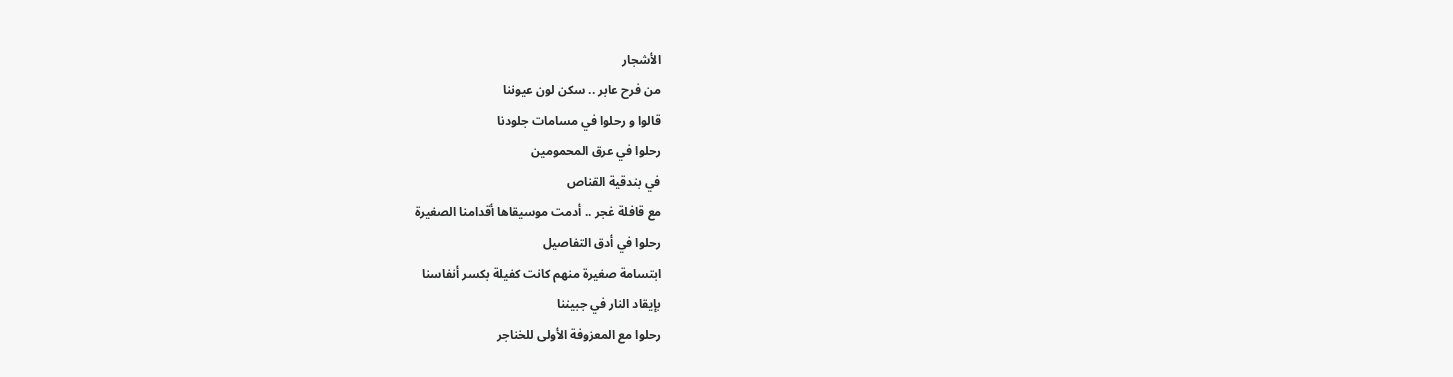الأشجار
من فرح عابر .. سكن لون عيوننا
قالوا و رحلوا في مسامات جلودنا
رحلوا في عرق المحمومين
في بندقية القناص
مع قافلة غجر .. أدمت موسيقاها أقدامنا الصغيرة
رحلوا في أدق التفاصيل
ابتسامة صغيرة منهم كانت كفيلة بكسر أنفاسنا
بإيقاد النار في جبيننا
رحلوا مع المعزوفة الأولى للخناجر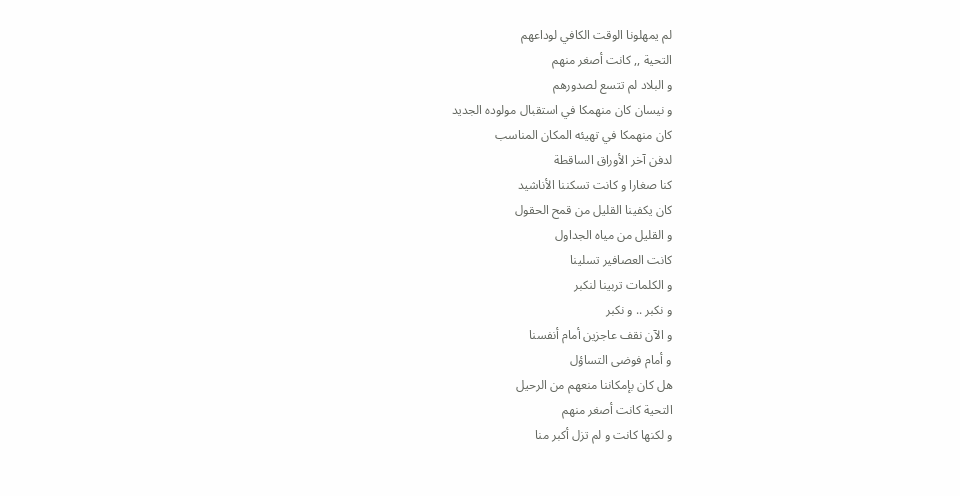لم يمهلونا الوقت الكافي لوداعهم
التحية ,, كانت أصغر منهم
و البلاد لم تتسع لصدورهم
و نيسان كان منهمكا في استقبال مولوده الجديد
كان منهمكا في تهيئه المكان المناسب
لدفن آخر الأوراق الساقطة
كنا صغارا و كانت تسكننا الأناشيد
كان يكفينا القليل من قمح الحقول
و القليل من مياه الجداول
كانت العصافير تسلينا
و الكلمات تربينا لنكبر
و نكبر .. و نكبر
و الآن نقف عاجزين أمام أنفسنا
و أمام فوضى التساؤل
هل كان بإمكاننا منعهم من الرحيل
التحية كانت أصغر منهم
و لكنها كانت و لم تزل أكبر منا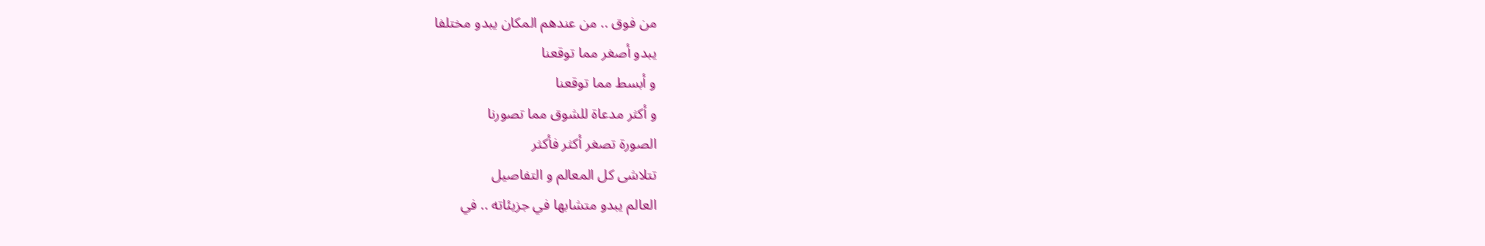من فوق .. من عندهم المكان يبدو مختلفا
يبدو أصغر مما توقعنا
و أبسط مما توقعنا
و أكثر مدعاة للشوق مما تصورنا
الصورة تصغر أكثر فأكثر
تتلاشى كل المعالم و التفاصيل
العالم يبدو متشابها في جزيئاته .. في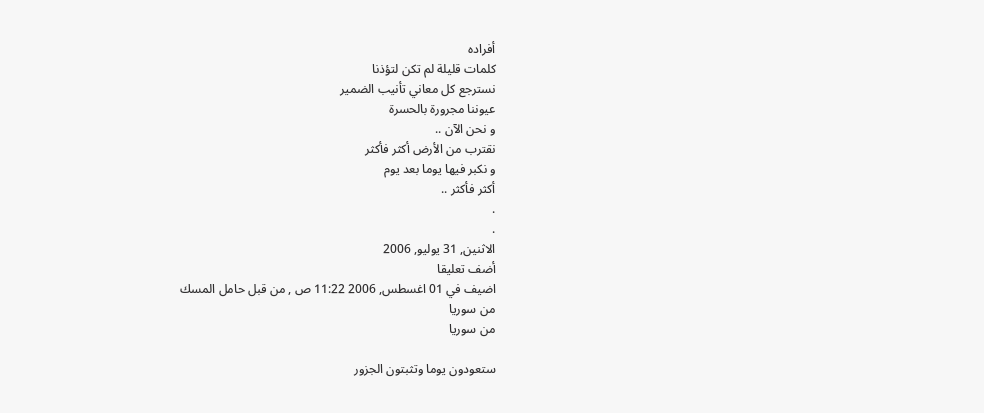أفراده
كلمات قليلة لم تكن لتؤذنا
نسترجع كل معاني تأنيب الضمير
عيوننا مجرورة بالحسرة
و نحن الآن ..
نقترب من الأرض أكثر فأكثر
و نكبر فيها يوما بعد يوم
أكثر فأكثر ..
.
.
الاثنين, 31 يوليو, 2006
أضف تعليقا
اضيف في 01 اغسطس, 2006 11:22 ص , من قبل حامل المسك
من سوريا
من سوريا

ستعودون يوما وتثبتون الجزور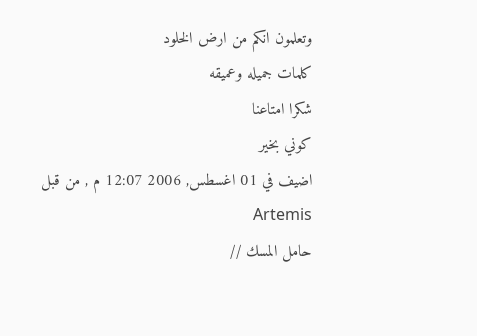وتعلمون انكم من ارض الخلود
كلمات جميله وعميقه
شكرا امتاعنا
كوني بخير
اضيف في 01 اغسطس, 2006 12:07 م , من قبل Artemis
حامل المسك //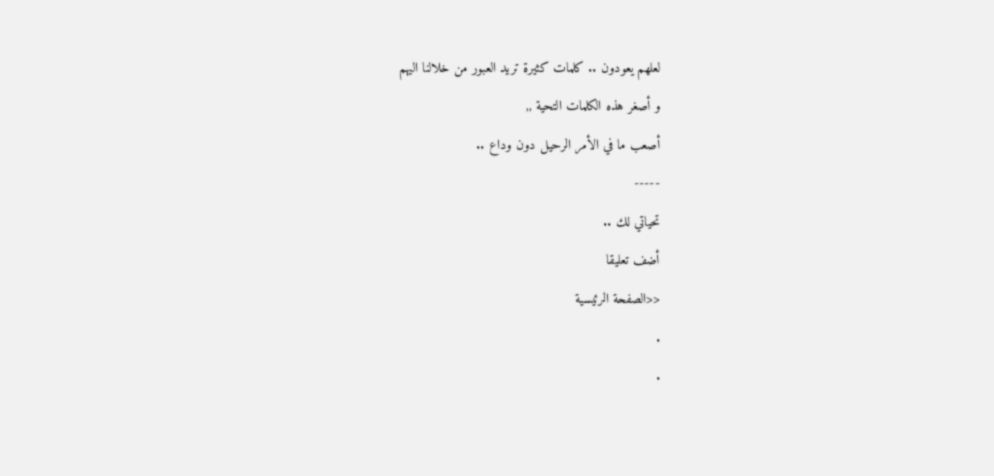لعلهم يعودون .. كلمات كثيرة تريد العبور من خلالنا اليهم
و أصغر هذه الكلمات التحية ,,
أصعب ما في الأمر الرحيل دون وداع ..
-----
تحياتي لك ..
أضف تعليقا
<<الصفحة الرئيسية
.
.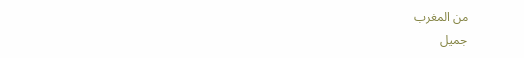من المغرب
جميل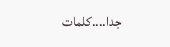جدا....كلمات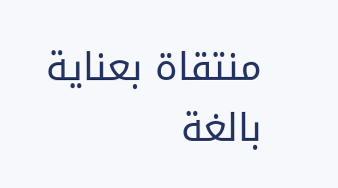منتقاة بعناية بالغة